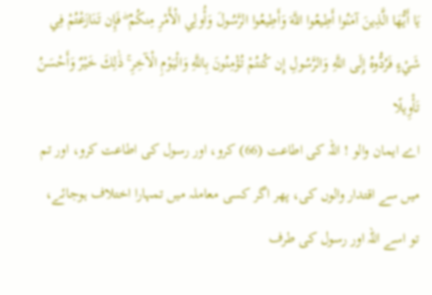يَا أَيُّهَا الَّذِينَ آمَنُوا أَطِيعُوا اللَّهَ وَأَطِيعُوا الرَّسُولَ وَأُولِي الْأَمْرِ مِنكُمْ ۖ فَإِن تَنَازَعْتُمْ فِي شَيْءٍ فَرُدُّوهُ إِلَى اللَّهِ وَالرَّسُولِ إِن كُنتُمْ تُؤْمِنُونَ بِاللَّهِ وَالْيَوْمِ الْآخِرِ ۚ ذَٰلِكَ خَيْرٌ وَأَحْسَنُ تَأْوِيلًا
اے ایمان والو ! اللہ کی اطاعت (66) کرو، اور رسول کی اطاعت کرو، اور تم میں سے اقتدار والوں کی، پھر اگر کسی معاملہ میں تمہارا اختلاف ہوجائے، تو اسے اللہ اور رسول کی طرف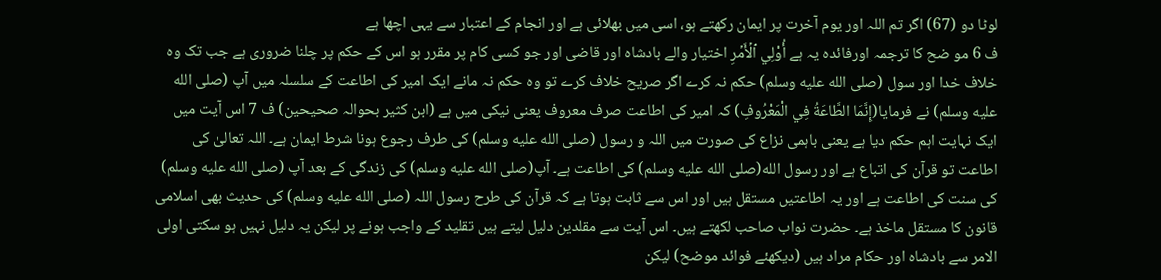لوٹا دو (67) اگر تم اللہ اور یوم آخرت پر ایمان رکھتے ہو، اسی میں بھلائی ہے اور انجام کے اعتبار سے یہی اچھا ہے
ف 6 مو ضح کا ترجمہ اورفائدہ یہ ہے أُوْلِي ٱلۡأَمۡرِ اختیار والے بادشاہ اور قاضی اور جو کسی کام پر مقرر ہو اس کے حکم پر چلنا ضروری ہے جب تک وہ خلاف خدا اور سول (صلى الله عليه وسلم) حکم نہ کرے اگر صریح خلاف کرے تو وہ حکم نہ مانے ایک امیر کی اطاعت کے سلسلہ میں آپ (صلى الله عليه وسلم) نے فرمایا(إِنَّمَا الطَّاعَةُ فِي الْمَعْرُوفِ) کہ امیر کی اطاعت صرف معروف یعنی نیکی میں ہے (ابن کثیر بحوالہ صحیحین) ف 7 اس آیت میں ایک نہایت اہم حکم دیا ہے یعنی باہمی نزاع کی صورت میں اللہ و رسول (صلى الله عليه وسلم) کی طرف رجوع ہونا شرط ایمان ہے۔ اللہ تعالیٰ کی اطاعت تو قرآن کی اتباع ہے اور رسول الله(صلى الله عليه وسلم) کی اطاعت ہے۔ آپ(صلى الله عليه وسلم) کی زندگی کے بعد آپ (صلى الله عليه وسلم) کی سنت کی اطاعت ہے اور یہ اطاعتیں مستقل ہیں اور اس سے ثابت ہوتا ہے کہ قرآن کی طرح رسول اللہ (صلى الله عليه وسلم) کی حدیث بھی اسلامی قانون کا مستقل ماخذ ہے۔ حضرت نواب صاحب لکھتے ہیں۔ اس آیت سے مقلدین دلیل لیتے ہیں تقلید کے واجب ہونے پر لیکن یہ دلیل نہیں ہو سکتی اولی الامر سے بادشاہ اور حکام مراد ہیں (دیکھئے فوائد موضح) لیکن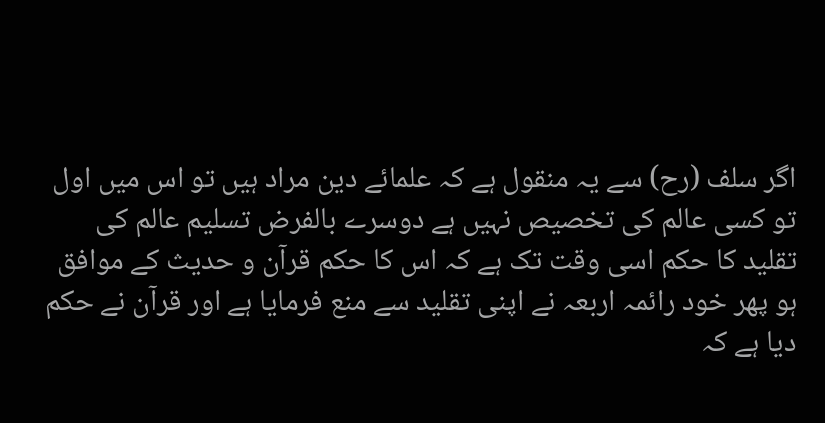اگر سلف (رح) سے یہ منقول ہے کہ علمائے دین مراد ہیں تو اس میں اول تو کسی عالم کی تخصیص نہیں ہے دوسرے بالفرض تسلیم عالم کی تقلید کا حکم اسی وقت تک ہے کہ اس کا حکم قرآن و حدیث کے موافق ہو پھر خود رائمہ اربعہ نے اپنی تقلید سے منع فرمایا ہے اور قرآن نے حکم دیا ہے کہ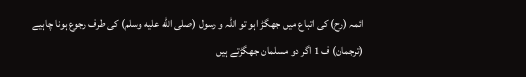ائمہ (رح) کی اتباع میں جھگڑ اہو تو اللہ و رسول (صلى الله عليه وسلم) کی طرف رجوع ہونا چاہیے (ترجمان) ف 1 اگر دو مسلمان جھگڑتے ہیں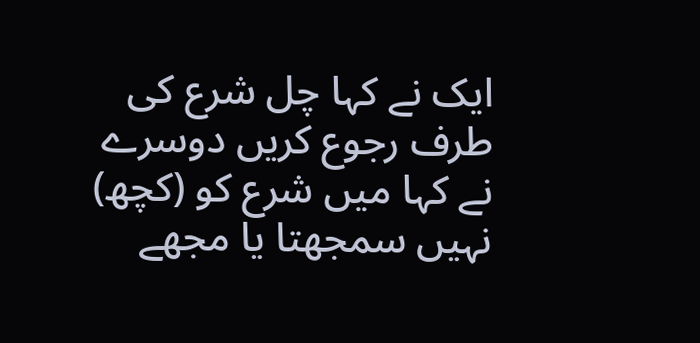ایک نے کہا چل شرع کی طرف رجوع کریں دوسرے نے کہا میں شرع کو (کچھ) نہیں سمجھتا یا مجھے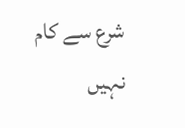شرع سے کام نہیں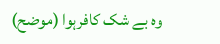وہ بے شک کافرہوا (موضح)